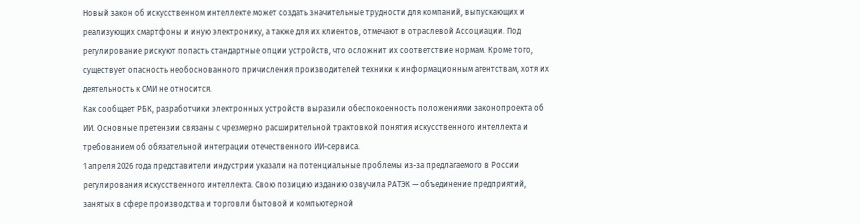Новый закон об искусственном интеллекте может создать значительные трудности для компаний, выпускающих и реализующих смартфоны и иную электронику, а также для их клиентов, отмечают в отраслевой Ассоциации. Под регулирование рискуют попасть стандартные опции устройств, что осложнит их соответствие нормам. Кроме того, существует опасность необоснованного причисления производителей техники к информационным агентствам, хотя их деятельность к СМИ не относится.
Как сообщает РБК, разработчики электронных устройств выразили обеспокоенность положениями законопроекта об ИИ. Основные претензии связаны с чрезмерно расширительной трактовкой понятия искусственного интеллекта и требованием об обязательной интеграции отечественного ИИ-сервиса.
1 апреля 2026 года представители индустрии указали на потенциальные проблемы из-за предлагаемого в России регулирования искусственного интеллекта. Свою позицию изданию озвучила РАТЭК — объединение предприятий, занятых в сфере производства и торговли бытовой и компьютерной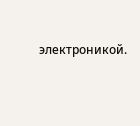электроникой.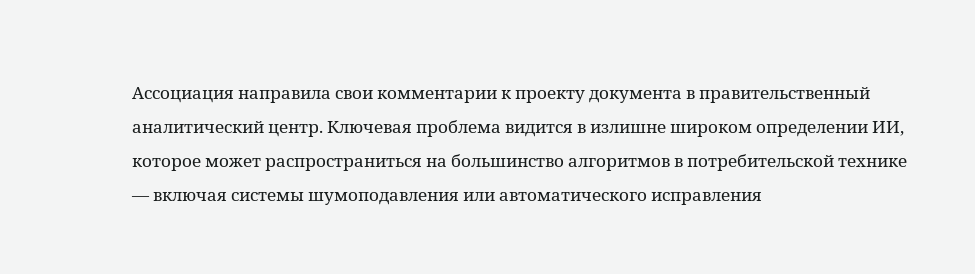Ассоциация направила свои комментарии к проекту документа в правительственный аналитический центр. Ключевая проблема видится в излишне широком определении ИИ, которое может распространиться на большинство алгоритмов в потребительской технике — включая системы шумоподавления или автоматического исправления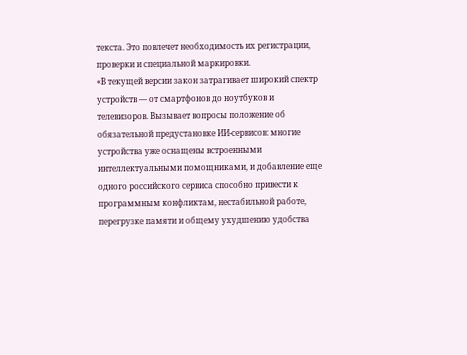текста. Это повлечет необходимость их регистрации, проверки и специальной маркировки.
«В текущей версии закон затрагивает широкий спектр устройств — от смартфонов до ноутбуков и телевизоров. Вызывает вопросы положение об обязательной предустановке ИИ-сервисов: многие устройства уже оснащены встроенными интеллектуальными помощниками, и добавление еще одного российского сервиса способно привести к программным конфликтам, нестабильной работе, перегрузке памяти и общему ухудшению удобства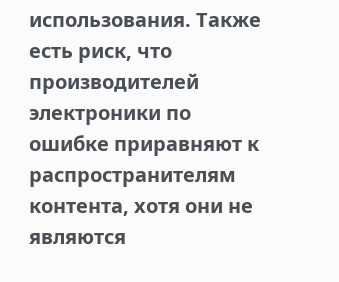использования. Также есть риск, что производителей электроники по ошибке приравняют к распространителям контента, хотя они не являются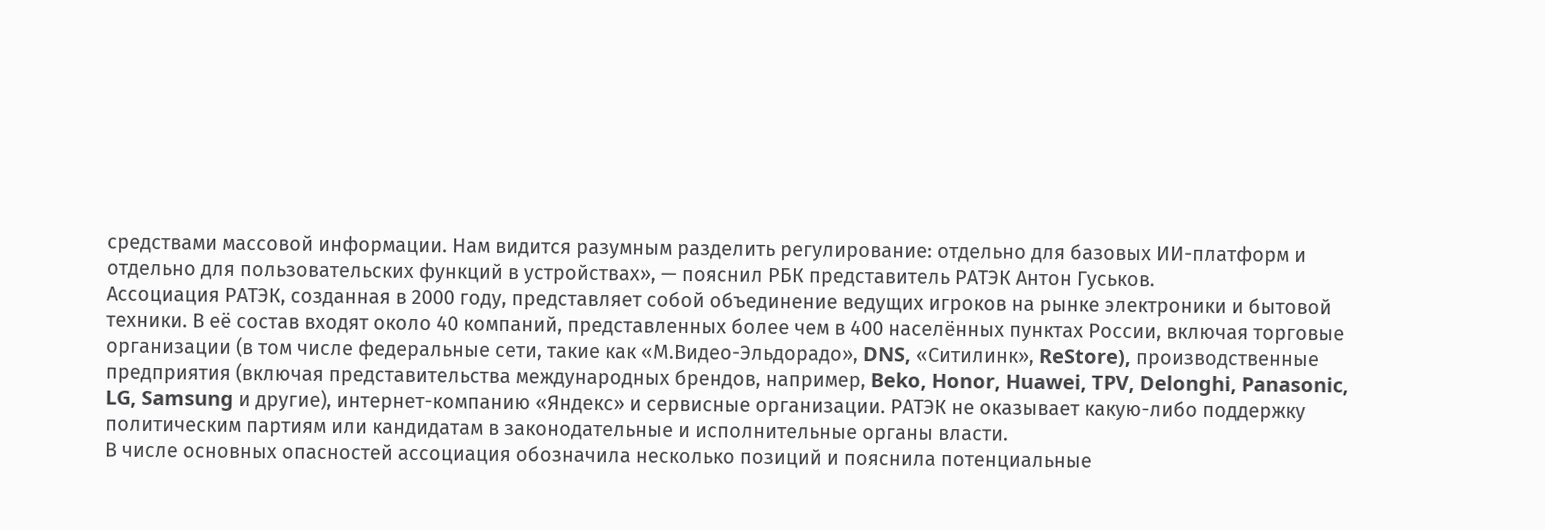средствами массовой информации. Нам видится разумным разделить регулирование: отдельно для базовых ИИ-платформ и отдельно для пользовательских функций в устройствах», — пояснил РБК представитель РАТЭК Антон Гуськов.
Ассоциация РАТЭК, созданная в 2000 году, представляет собой объединение ведущих игроков на рынке электроники и бытовой техники. В её состав входят около 40 компаний, представленных более чем в 400 населённых пунктах России, включая торговые организации (в том числе федеральные сети, такие как «М.Видео-Эльдорадо», DNS, «Ситилинк», ReStore), производственные предприятия (включая представительства международных брендов, например, Beko, Honor, Huawei, TPV, Delonghi, Panasonic, LG, Samsung и другие), интернет-компанию «Яндекс» и сервисные организации. РАТЭК не оказывает какую-либо поддержку политическим партиям или кандидатам в законодательные и исполнительные органы власти.
В числе основных опасностей ассоциация обозначила несколько позиций и пояснила потенциальные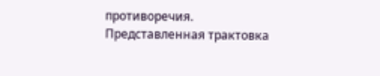противоречия.
Представленная трактовка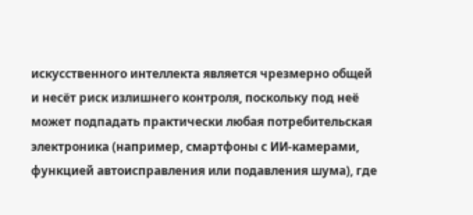искусственного интеллекта является чрезмерно общей и несёт риск излишнего контроля, поскольку под неё может подпадать практически любая потребительская электроника (например, смартфоны с ИИ-камерами, функцией автоисправления или подавления шума), где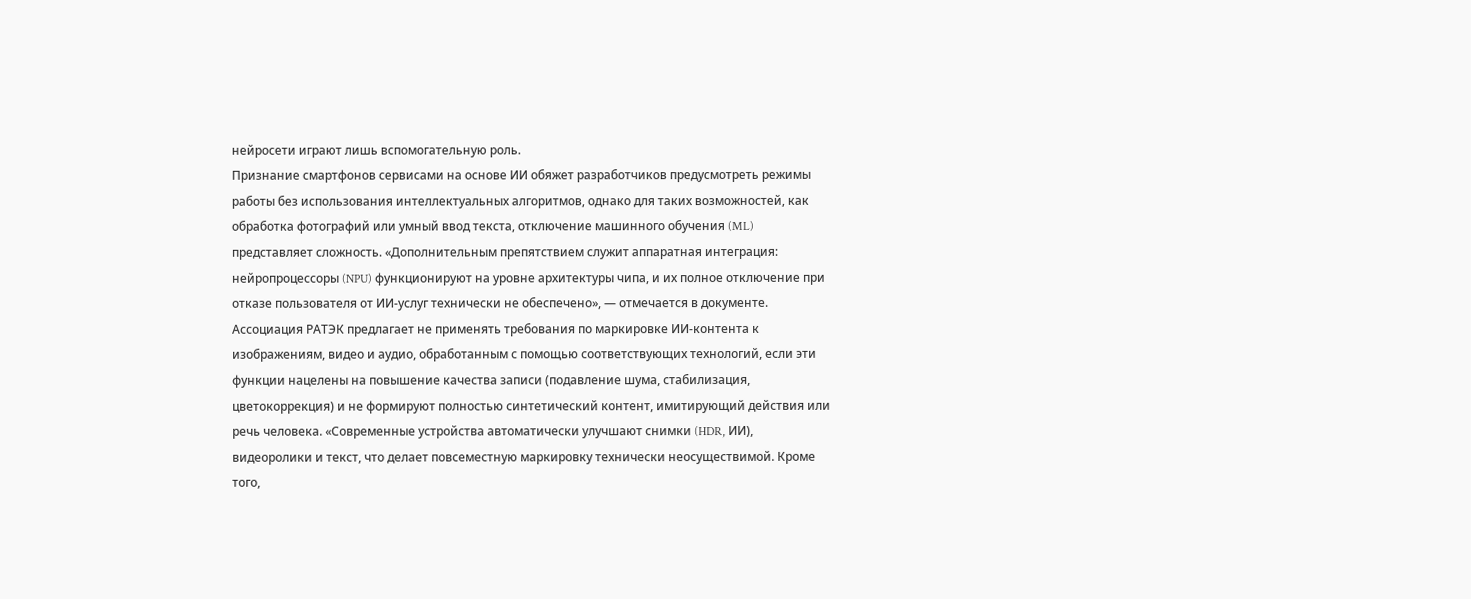нейросети играют лишь вспомогательную роль.
Признание смартфонов сервисами на основе ИИ обяжет разработчиков предусмотреть режимы работы без использования интеллектуальных алгоритмов, однако для таких возможностей, как обработка фотографий или умный ввод текста, отключение машинного обучения (ML) представляет сложность. «Дополнительным препятствием служит аппаратная интеграция: нейропроцессоры (NPU) функционируют на уровне архитектуры чипа, и их полное отключение при отказе пользователя от ИИ-услуг технически не обеспечено», — отмечается в документе.
Ассоциация РАТЭК предлагает не применять требования по маркировке ИИ-контента к изображениям, видео и аудио, обработанным с помощью соответствующих технологий, если эти функции нацелены на повышение качества записи (подавление шума, стабилизация, цветокоррекция) и не формируют полностью синтетический контент, имитирующий действия или речь человека. «Современные устройства автоматически улучшают снимки (HDR, ИИ), видеоролики и текст, что делает повсеместную маркировку технически неосуществимой. Кроме того,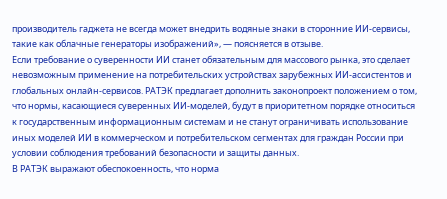производитель гаджета не всегда может внедрить водяные знаки в сторонние ИИ-сервисы, такие как облачные генераторы изображений», — поясняется в отзыве.
Если требование о суверенности ИИ станет обязательным для массового рынка, это сделает невозможным применение на потребительских устройствах зарубежных ИИ-ассистентов и глобальных онлайн-сервисов. РАТЭК предлагает дополнить законопроект положением о том, что нормы, касающиеся суверенных ИИ-моделей, будут в приоритетном порядке относиться к государственным информационным системам и не станут ограничивать использование иных моделей ИИ в коммерческом и потребительском сегментах для граждан России при условии соблюдения требований безопасности и защиты данных.
В РАТЭК выражают обеспокоенность, что норма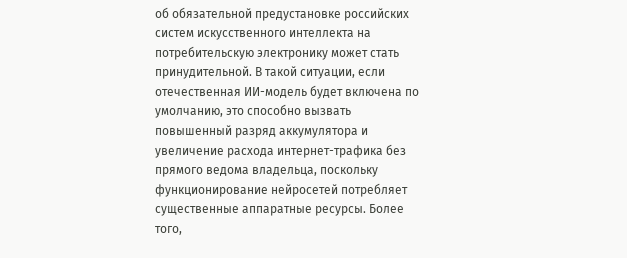об обязательной предустановке российских систем искусственного интеллекта на потребительскую электронику может стать принудительной. В такой ситуации, если отечественная ИИ-модель будет включена по умолчанию, это способно вызвать повышенный разряд аккумулятора и увеличение расхода интернет-трафика без прямого ведома владельца, поскольку функционирование нейросетей потребляет существенные аппаратные ресурсы. Более того,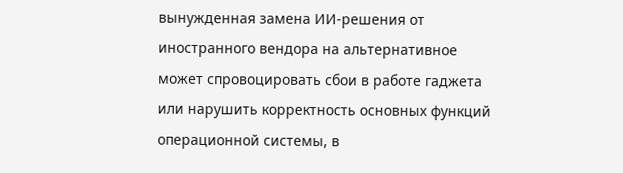вынужденная замена ИИ-решения от иностранного вендора на альтернативное может спровоцировать сбои в работе гаджета или нарушить корректность основных функций операционной системы, в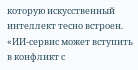которую искусственный интеллект тесно встроен. «ИИ-сервис может вступить в конфликт с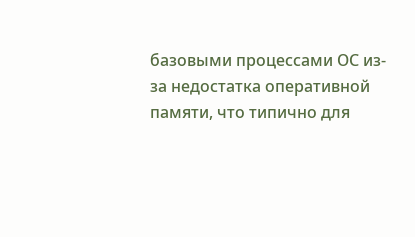базовыми процессами ОС из-за недостатка оперативной памяти, что типично для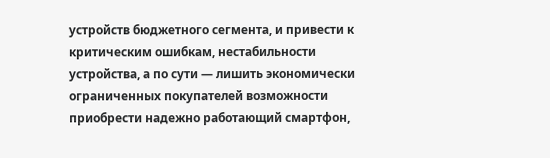устройств бюджетного сегмента, и привести к критическим ошибкам, нестабильности устройства, а по сути — лишить экономически ограниченных покупателей возможности приобрести надежно работающий смартфон,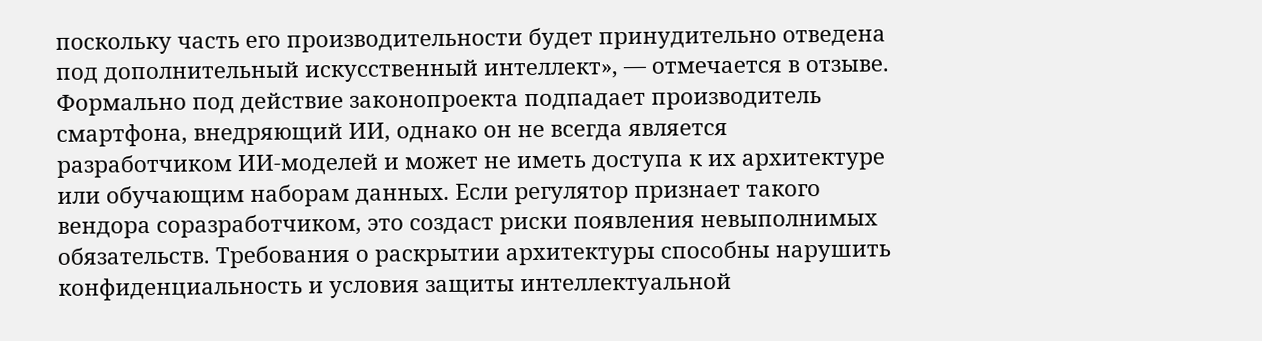поскольку часть его производительности будет принудительно отведена под дополнительный искусственный интеллект», — отмечается в отзыве.
Формально под действие законопроекта подпадает производитель смартфона, внедряющий ИИ, однако он не всегда является разработчиком ИИ-моделей и может не иметь доступа к их архитектуре или обучающим наборам данных. Если регулятор признает такого вендора соразработчиком, это создаст риски появления невыполнимых обязательств. Требования о раскрытии архитектуры способны нарушить конфиденциальность и условия защиты интеллектуальной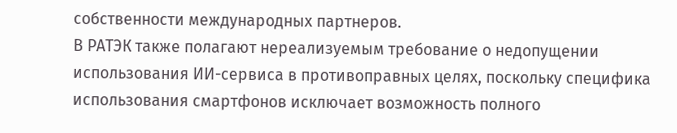собственности международных партнеров.
В РАТЭК также полагают нереализуемым требование о недопущении использования ИИ-сервиса в противоправных целях, поскольку специфика использования смартфонов исключает возможность полного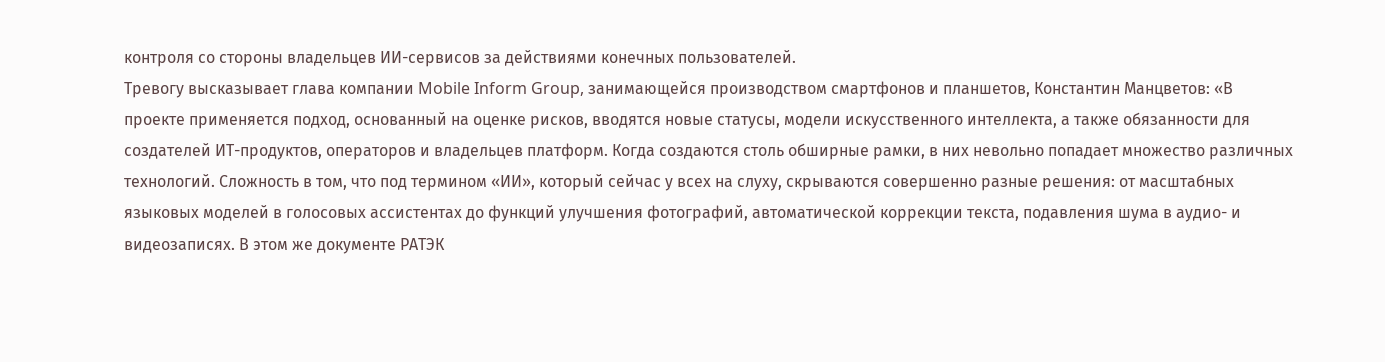контроля со стороны владельцев ИИ-сервисов за действиями конечных пользователей.
Тревогу высказывает глава компании Mobile Inform Group, занимающейся производством смартфонов и планшетов, Константин Манцветов: «В проекте применяется подход, основанный на оценке рисков, вводятся новые статусы, модели искусственного интеллекта, а также обязанности для создателей ИТ-продуктов, операторов и владельцев платформ. Когда создаются столь обширные рамки, в них невольно попадает множество различных технологий. Сложность в том, что под термином «ИИ», который сейчас у всех на слуху, скрываются совершенно разные решения: от масштабных языковых моделей в голосовых ассистентах до функций улучшения фотографий, автоматической коррекции текста, подавления шума в аудио- и видеозаписях. В этом же документе РАТЭК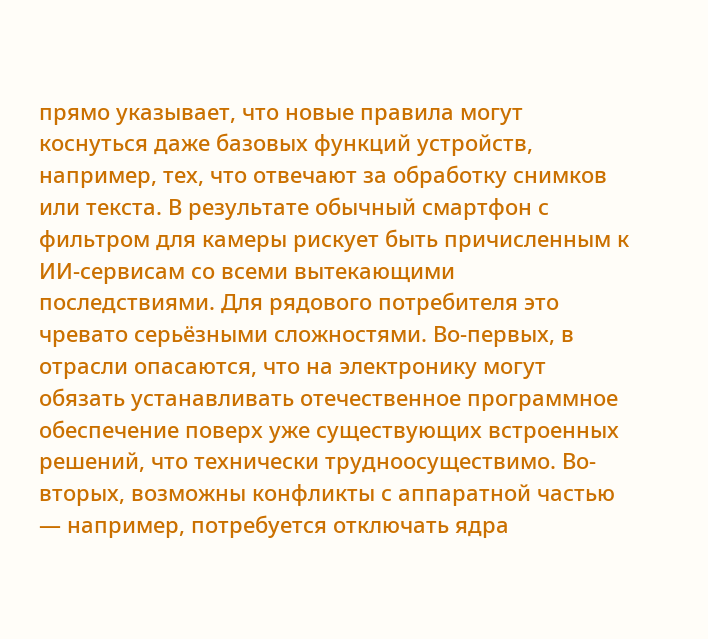прямо указывает, что новые правила могут коснуться даже базовых функций устройств, например, тех, что отвечают за обработку снимков или текста. В результате обычный смартфон с фильтром для камеры рискует быть причисленным к ИИ-сервисам со всеми вытекающими последствиями. Для рядового потребителя это чревато серьёзными сложностями. Во-первых, в отрасли опасаются, что на электронику могут обязать устанавливать отечественное программное обеспечение поверх уже существующих встроенных решений, что технически трудноосуществимо. Во-вторых, возможны конфликты с аппаратной частью — например, потребуется отключать ядра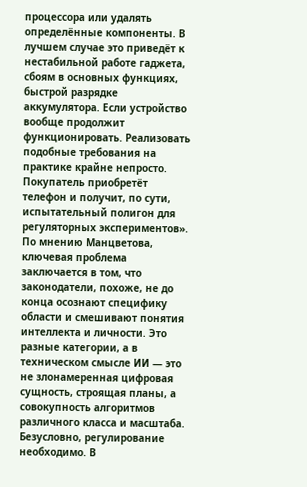процессора или удалять определённые компоненты. В лучшем случае это приведёт к нестабильной работе гаджета, сбоям в основных функциях, быстрой разрядке аккумулятора. Если устройство вообще продолжит функционировать. Реализовать подобные требования на практике крайне непросто. Покупатель приобретёт телефон и получит, по сути, испытательный полигон для регуляторных экспериментов».
По мнению Манцветова, ключевая проблема заключается в том, что законодатели, похоже, не до конца осознают специфику области и смешивают понятия интеллекта и личности. Это разные категории, а в техническом смысле ИИ — это не злонамеренная цифровая сущность, строящая планы, а совокупность алгоритмов различного класса и масштаба. Безусловно, регулирование необходимо. В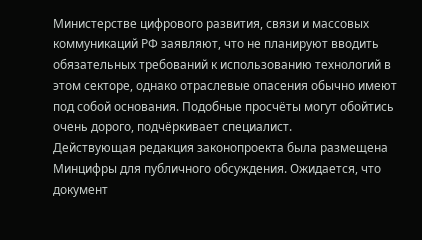Министерстве цифрового развития, связи и массовых коммуникаций РФ заявляют, что не планируют вводить обязательных требований к использованию технологий в этом секторе, однако отраслевые опасения обычно имеют под собой основания. Подобные просчёты могут обойтись очень дорого, подчёркивает специалист.
Действующая редакция законопроекта была размещена Минцифры для публичного обсуждения. Ожидается, что документ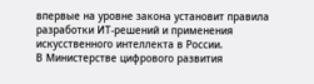впервые на уровне закона установит правила разработки ИТ-решений и применения искусственного интеллекта в России.
В Министерстве цифрового развития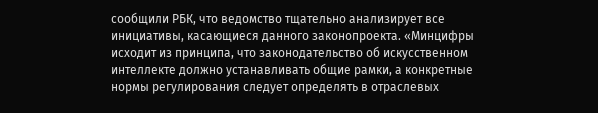сообщили РБК, что ведомство тщательно анализирует все инициативы, касающиеся данного законопроекта. «Минцифры исходит из принципа, что законодательство об искусственном интеллекте должно устанавливать общие рамки, а конкретные нормы регулирования следует определять в отраслевых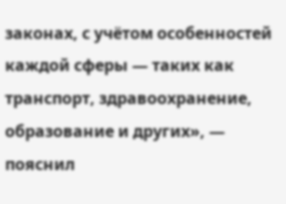законах, с учётом особенностей каждой сферы — таких как транспорт, здравоохранение, образование и других», — пояснил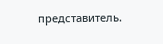представитель.